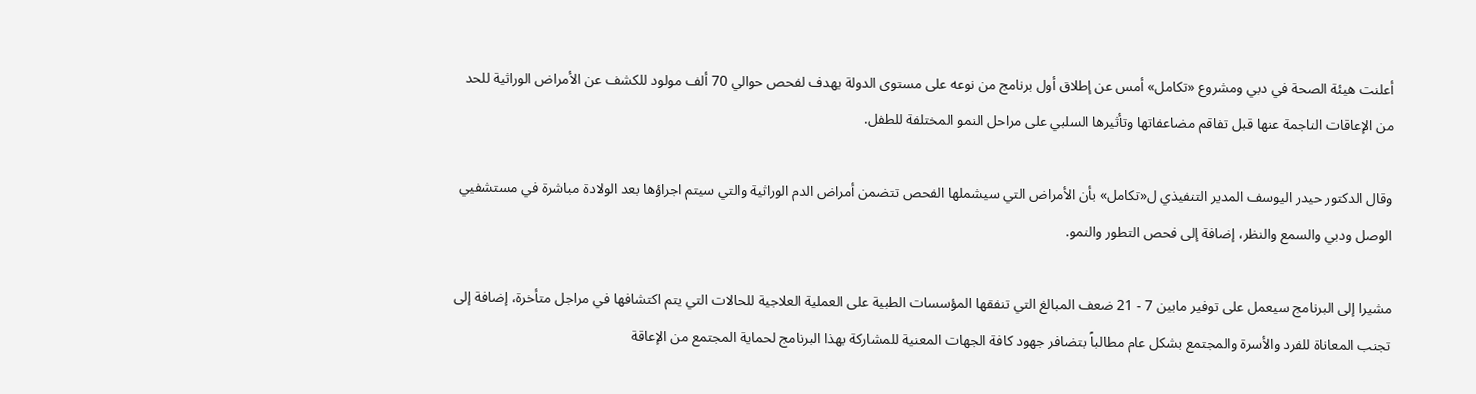أعلنت هيئة الصحة في دبي ومشروع «تكامل» أمس عن إطلاق أول برنامج من نوعه على مستوى الدولة يهدف لفحص حوالي 70 ألف مولود للكشف عن الأمراض الوراثية للحد من الإعاقات الناجمة عنها قبل تفاقم مضاعفاتها وتأثيرها السلبي على مراحل النمو المختلفة للطفل.

وقال الدكتور حيدر اليوسف المدير التنفيذي ل«تكامل» بأن الأمراض التي سيشملها الفحص تتضمن أمراض الدم الوراثية والتي سيتم اجراؤها بعد الولادة مباشرة في مستشفيي الوصل ودبي والسمع والنظر، إضافة إلى فحص التطور والنمو.

مشيرا إلى البرنامج سيعمل على توفير مابين 7 - 21 ضعف المبالغ التي تنفقها المؤسسات الطبية على العملية العلاجية للحالات التي يتم اكتشافها في مراجل متأخرة، إضافة إلى تجنب المعاناة للفرد والأسرة والمجتمع بشكل عام مطالباً بتضافر جهود كافة الجهات المعنية للمشاركة بهذا البرنامج لحماية المجتمع من الإعاقة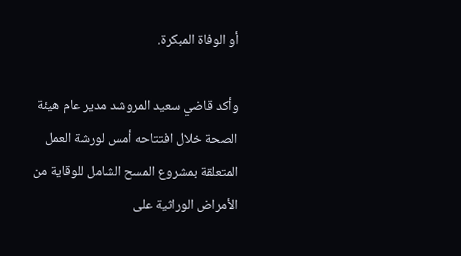أو الوفاة المبكرة.

وأكد قاضي سعيد المروشد مدير عام هيئة الصحة خلال افتتاحه أمس لورشة العمل المتعلقة بمشروع المسح الشامل للوقاية من الأمراض الوراثية على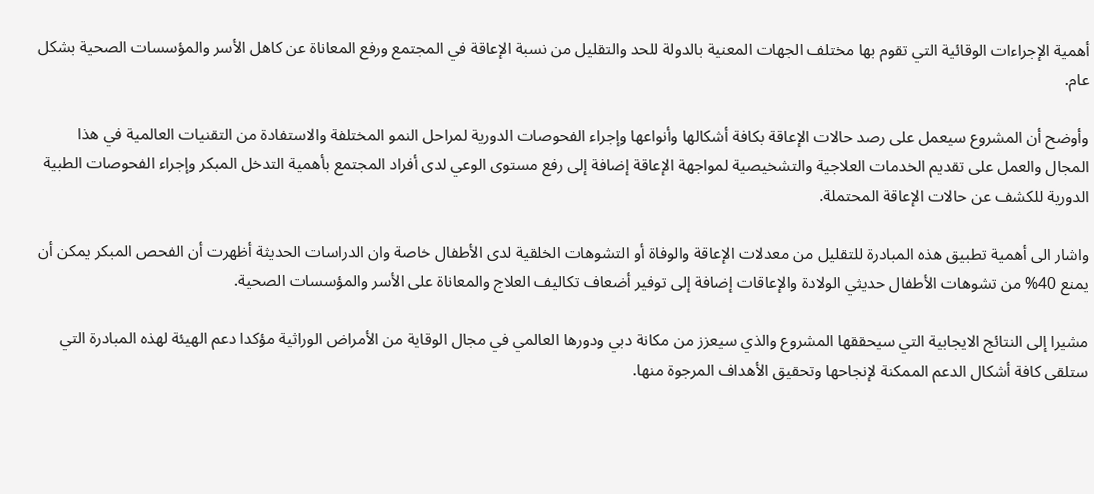أهمية الإجراءات الوقائية التي تقوم بها مختلف الجهات المعنية بالدولة للحد والتقليل من نسبة الإعاقة في المجتمع ورفع المعاناة عن كاهل الأسر والمؤسسات الصحية بشكل عام.

وأوضح أن المشروع سيعمل على رصد حالات الإعاقة بكافة أشكالها وأنواعها وإجراء الفحوصات الدورية لمراحل النمو المختلفة والاستفادة من التقنيات العالمية في هذا المجال والعمل على تقديم الخدمات العلاجية والتشخيصية لمواجهة الإعاقة إضافة إلى رفع مستوى الوعي لدى أفراد المجتمع بأهمية التدخل المبكر وإجراء الفحوصات الطبية الدورية للكشف عن حالات الإعاقة المحتملة.

واشار الى أهمية تطبيق هذه المبادرة للتقليل من معدلات الإعاقة والوفاة أو التشوهات الخلقية لدى الأطفال خاصة وان الدراسات الحديثة أظهرت أن الفحص المبكر يمكن أن يمنع 40% من تشوهات الأطفال حديثي الولادة والإعاقات إضافة إلى توفير أضعاف تكاليف العلاج والمعاناة على الأسر والمؤسسات الصحية.

مشيرا إلى النتائج الايجابية التي سيحققها المشروع والذي سيعزز من مكانة دبي ودورها العالمي في مجال الوقاية من الأمراض الوراثية مؤكدا دعم الهيئة لهذه المبادرة التي ستلقى كافة أشكال الدعم الممكنة لإنجاحها وتحقيق الأهداف المرجوة منها.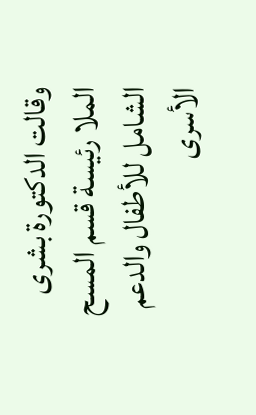وقالت الدكتورة بشرى الملا رئيسة قسم المسح الشامل للأطفال والدعم الأسرى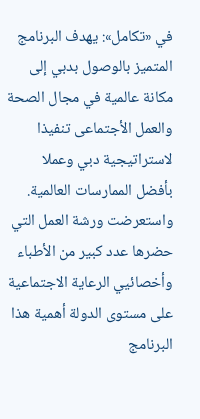في «تكامل»: يهدف البرنامج المتميز بالوصول بدبي إلى مكانة عالمية في مجال الصحة والعمل الأجتماعى تنفيذا لاستراتيجية دبي وعملا بأفضل الممارسات العالمية. واستعرضت ورشة العمل التي حضرها عدد كبير من الأطباء وأخصائيي الرعاية الاجتماعية على مستوى الدولة أهمية هذا البرنامج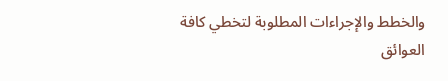والخطط والإجراءات المطلوبة لتخطي كافة العوائق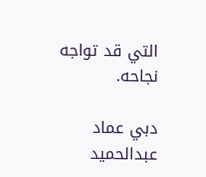التي قد تواجه نجاحه.

دبي عماد عبدالحميد